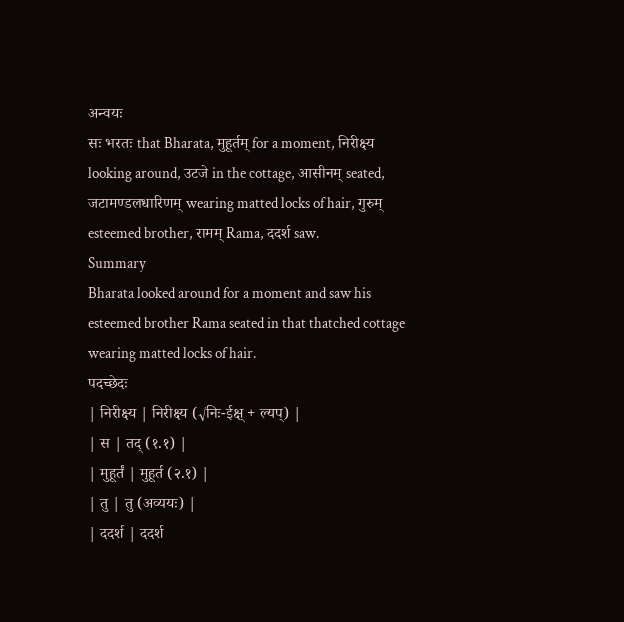अन्वयः
सः भरतः that Bharata, मुहूर्तम् for a moment, निरीक्ष्य looking around, उटजे in the cottage, आसीनम् seated, जटामण्डलधारिणम् wearing matted locks of hair, गुरुम् esteemed brother, रामम् Rama, ददर्श saw.
Summary
Bharata looked around for a moment and saw his esteemed brother Rama seated in that thatched cottage wearing matted locks of hair.
पदच्छेदः
| निरीक्ष्य | निरीक्ष्य (√निः-ईक्ष् + ल्यप्) |
| स | तद् (१.१) |
| मुहूर्तं | मुहूर्त (२.१) |
| तु | तु (अव्ययः) |
| ददर्श | ददर्श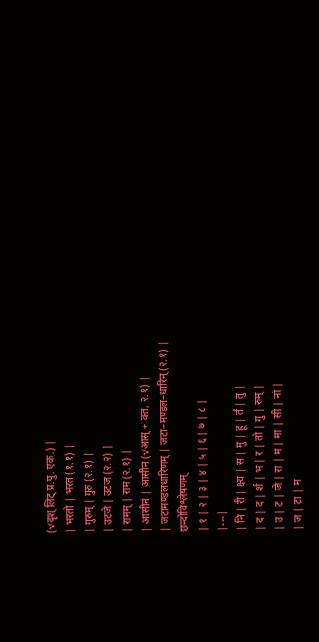(√दृश् लिट् प्र.पु. एक.) |
| भरतो | भरत (१.१) |
| गुरुम् | गुरु (२.१) |
| उटजे | उटज (२.२) |
| रामम् | राम (२.१) |
| आसीनं | आसीन (√आस् + क्त, २.१) |
| जटामण्डलधारिणम् | जटा–मण्डल–धारिन् (२.१) |
छन्दोविश्लेषणम्
| १ | २ | ३ | ४ | ५ | ६ | ७ | ८ |
|---|
| नि | री | क्ष्य | स | मु | हू | र्तं | तु |
| द | द | र्श | भ | र | तो | गु | रुम् |
| उ | ट | जे | रा | म | मा | सी | नां |
| ज | टा | म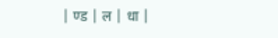| ण्ड | ल | धा |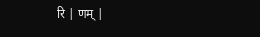रि | णम् |